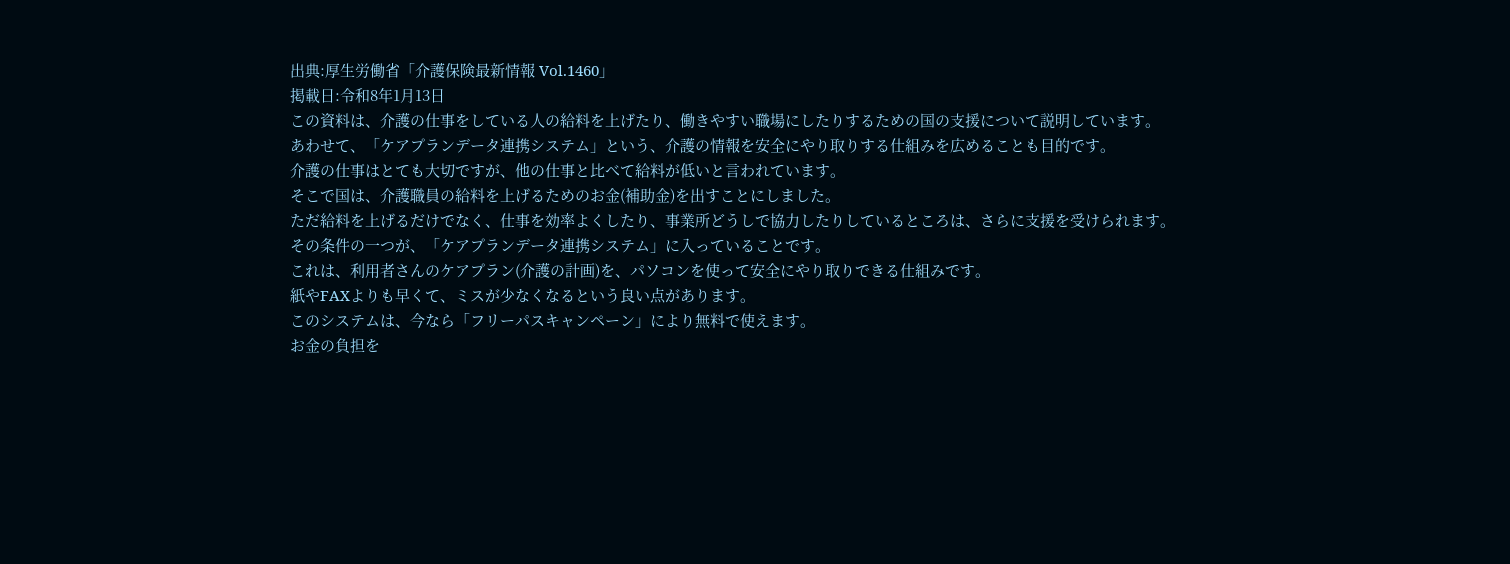出典:厚生労働省「介護保険最新情報 Vol.1460」
掲載日:令和8年1月13日
この資料は、介護の仕事をしている人の給料を上げたり、働きやすい職場にしたりするための国の支援について説明しています。
あわせて、「ケアプランデータ連携システム」という、介護の情報を安全にやり取りする仕組みを広めることも目的です。
介護の仕事はとても大切ですが、他の仕事と比べて給料が低いと言われています。
そこで国は、介護職員の給料を上げるためのお金(補助金)を出すことにしました。
ただ給料を上げるだけでなく、仕事を効率よくしたり、事業所どうしで協力したりしているところは、さらに支援を受けられます。
その条件の一つが、「ケアプランデータ連携システム」に入っていることです。
これは、利用者さんのケアプラン(介護の計画)を、パソコンを使って安全にやり取りできる仕組みです。
紙やFAXよりも早くて、ミスが少なくなるという良い点があります。
このシステムは、今なら「フリーパスキャンペーン」により無料で使えます。
お金の負担を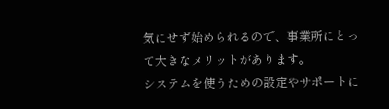気にせず始められるので、事業所にとって大きなメリットがあります。
システムを使うための設定やサポートに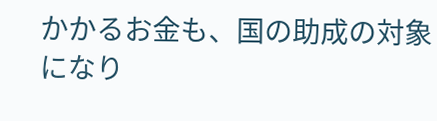かかるお金も、国の助成の対象になり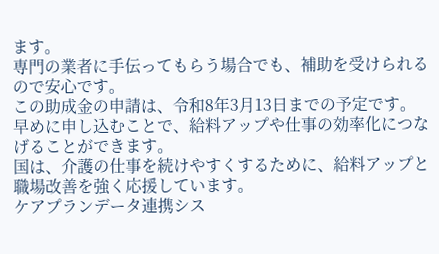ます。
専門の業者に手伝ってもらう場合でも、補助を受けられるので安心です。
この助成金の申請は、令和8年3月13日までの予定です。
早めに申し込むことで、給料アップや仕事の効率化につなげることができます。
国は、介護の仕事を続けやすくするために、給料アップと職場改善を強く応援しています。
ケアプランデータ連携シス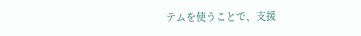テムを使うことで、支援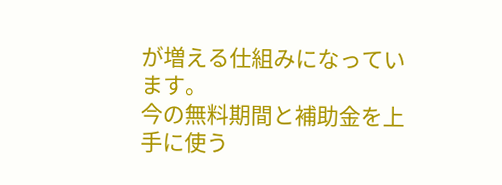が増える仕組みになっています。
今の無料期間と補助金を上手に使う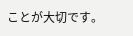ことが大切です。